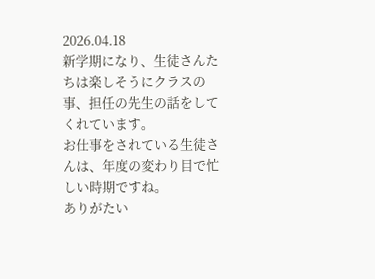2026.04.18
新学期になり、生徒さんたちは楽しそうにクラスの事、担任の先生の話をしてくれています。
お仕事をされている生徒さんは、年度の変わり目で忙しい時期ですね。
ありがたい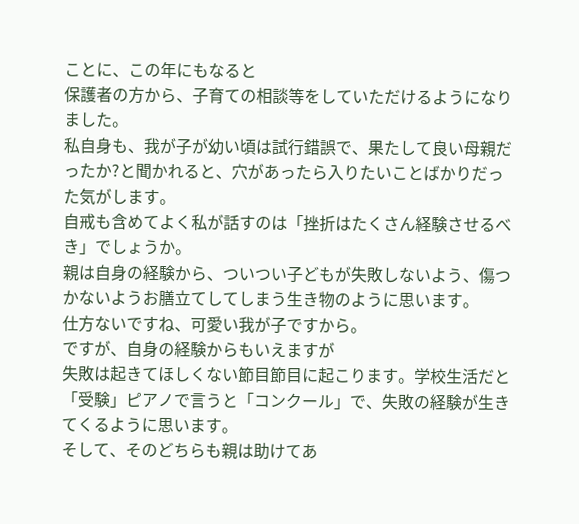ことに、この年にもなると
保護者の方から、子育ての相談等をしていただけるようになりました。
私自身も、我が子が幼い頃は試行錯誤で、果たして良い母親だったか?と聞かれると、穴があったら入りたいことばかりだった気がします。
自戒も含めてよく私が話すのは「挫折はたくさん経験させるべき」でしょうか。
親は自身の経験から、ついつい子どもが失敗しないよう、傷つかないようお膳立てしてしまう生き物のように思います。
仕方ないですね、可愛い我が子ですから。
ですが、自身の経験からもいえますが
失敗は起きてほしくない節目節目に起こります。学校生活だと「受験」ピアノで言うと「コンクール」で、失敗の経験が生きてくるように思います。
そして、そのどちらも親は助けてあ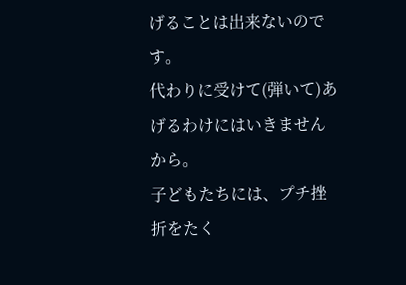げることは出来ないのです。
代わりに受けて(弾いて)あげるわけにはいきませんから。
子どもたちには、プチ挫折をたく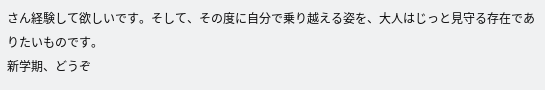さん経験して欲しいです。そして、その度に自分で乗り越える姿を、大人はじっと見守る存在でありたいものです。
新学期、どうぞ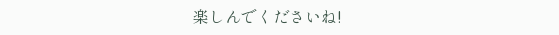楽しんでくださいね!